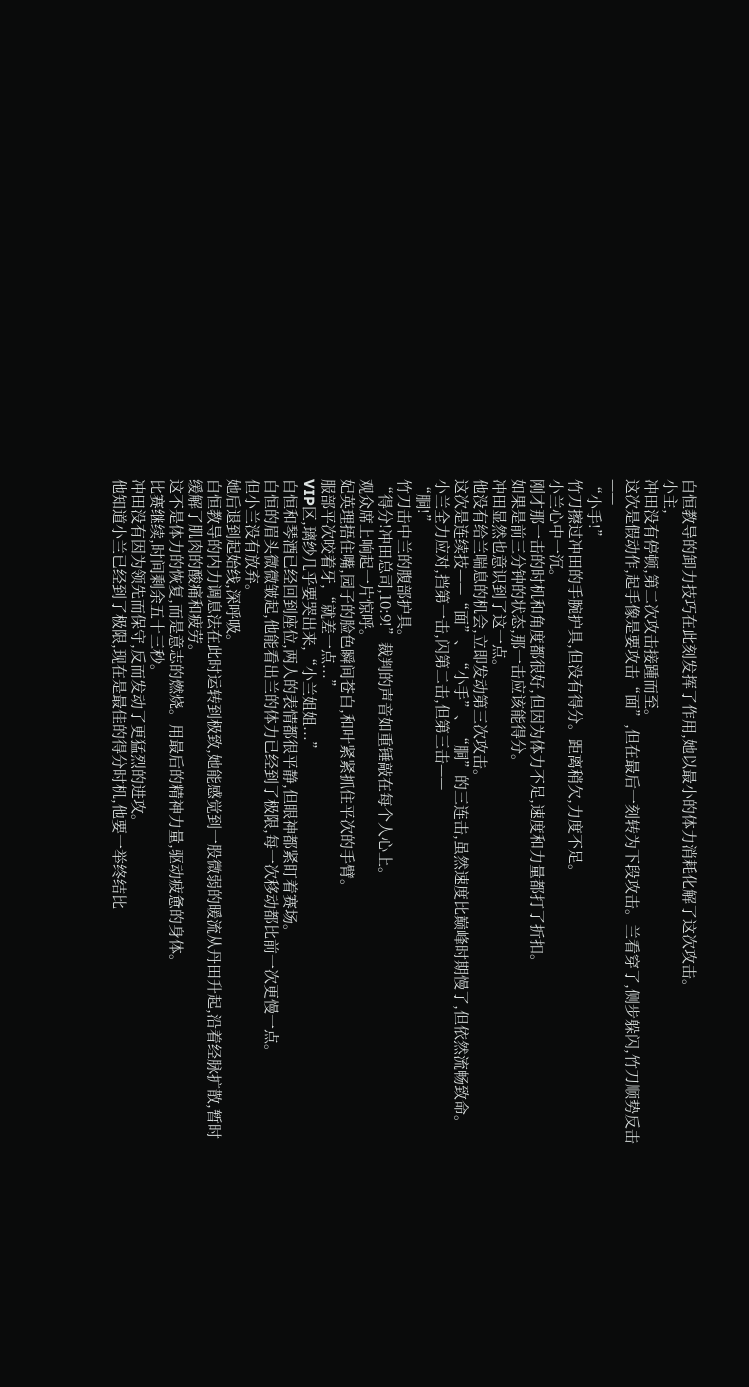白恒教导的卸力技巧在此刻发挥了作用,她以最小的体力消耗化解了这次攻击。
小主,
冲田没有停顿,第二次攻击接踵而至。
这次是假动作,起手像是要攻击“面”,但在最后一刻转为下段攻击。兰看穿了,侧步躲闪,竹刀顺势反击——
“小手!”
竹刀擦过冲田的手腕护具,但没有得分。距离稍欠,力度不足。
小兰心中一沉。
刚才那一击的时机和角度都很好,但因为体力不足,速度和力量都打了折扣。
如果是前三分钟的状态,那一击应该能得分。
冲田显然也意识到了这一点。
他没有给兰喘息的机会,立即发动第三次攻击。
这次是连续技——“面”、“小手”、“胴”的三连击,虽然速度比巅峰时期慢了,但依然流畅致命。
小兰全力应对,挡第一击,闪第二击,但第三击——
“胴!”
竹刀击中兰的腹部护具。
“得分!冲田总司,10:9!”裁判的声音如重锤敲在每个人心上。
观众席上响起一片惊呼。
妃英理捂住嘴,园子的脸色瞬间苍白,和叶紧紧抓住平次的手臂。
服部平次咬着牙,“就差一点...”
VIP区,璃纱几乎要哭出来,“小兰姐姐...”
白恒和琴酒已经回到座位,两人的表情都很平静,但眼神都紧盯着赛场。
白恒的眉头微微皱起,他能看出兰的体力已经到了极限,每一次移动都比前一次更慢一点。
但小兰没有放弃。
她后退到起始线,深呼吸。
白恒教导的内力调息法在此时运转到极致,她能感觉到一股微弱的暖流从丹田升起,沿着经脉扩散,暂时缓解了肌肉的酸痛和疲劳。
这不是体力的恢复,而是意志的燃烧。用最后的精神力量,驱动疲惫的身体。
比赛继续,时间剩余五十三秒。
冲田没有因为领先而保守,反而发动了更猛烈的进攻。
他知道小兰已经到了极限,现在是最佳的得分时机,他要一举终结比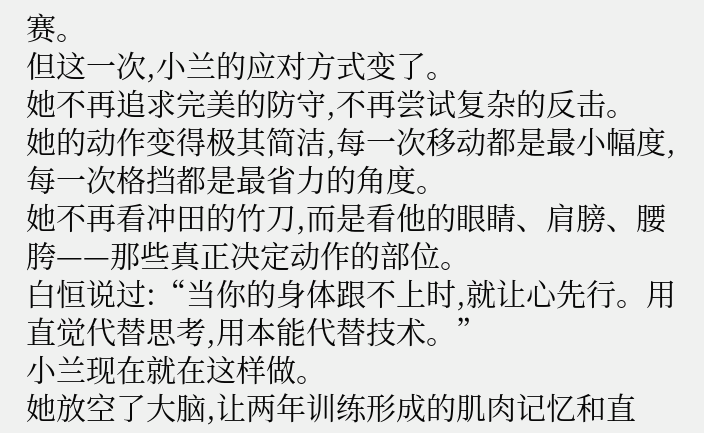赛。
但这一次,小兰的应对方式变了。
她不再追求完美的防守,不再尝试复杂的反击。
她的动作变得极其简洁,每一次移动都是最小幅度,每一次格挡都是最省力的角度。
她不再看冲田的竹刀,而是看他的眼睛、肩膀、腰胯——那些真正决定动作的部位。
白恒说过:“当你的身体跟不上时,就让心先行。用直觉代替思考,用本能代替技术。”
小兰现在就在这样做。
她放空了大脑,让两年训练形成的肌肉记忆和直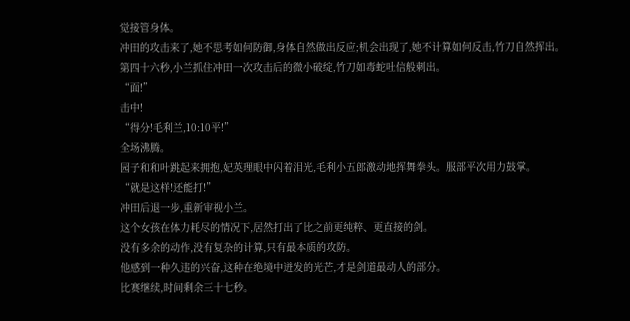觉接管身体。
冲田的攻击来了,她不思考如何防御,身体自然做出反应;机会出现了,她不计算如何反击,竹刀自然挥出。
第四十六秒,小兰抓住冲田一次攻击后的微小破绽,竹刀如毒蛇吐信般刺出。
“面!”
击中!
“得分!毛利兰,10:10平!”
全场沸腾。
园子和和叶跳起来拥抱,妃英理眼中闪着泪光,毛利小五郎激动地挥舞拳头。服部平次用力鼓掌。
“就是这样!还能打!”
冲田后退一步,重新审视小兰。
这个女孩在体力耗尽的情况下,居然打出了比之前更纯粹、更直接的剑。
没有多余的动作,没有复杂的计算,只有最本质的攻防。
他感到一种久违的兴奋,这种在绝境中迸发的光芒,才是剑道最动人的部分。
比赛继续,时间剩余三十七秒。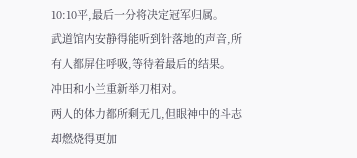10:10平,最后一分将决定冠军归属。
武道馆内安静得能听到针落地的声音,所有人都屏住呼吸,等待着最后的结果。
冲田和小兰重新举刀相对。
两人的体力都所剩无几,但眼神中的斗志却燃烧得更加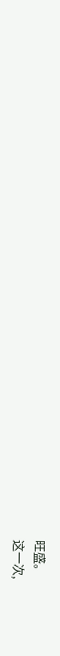旺盛。
这一次,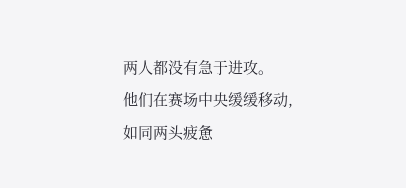两人都没有急于进攻。
他们在赛场中央缓缓移动,如同两头疲惫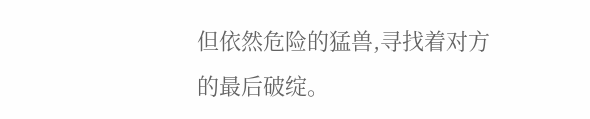但依然危险的猛兽,寻找着对方的最后破绽。